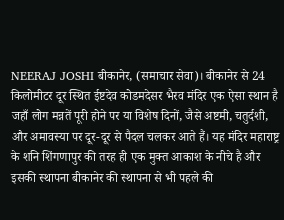NEERAJ JOSHI बीकानेर, (समाचार सेवा)। बीकानेर से 24 किलोमीटर दूर स्थित ईष्टदेव कोडमदेसर भैरव मंदिर एक ऐसा स्थान है जहाँ लोग मन्नतें पूरी होने पर या विशेष दिनों, जैसे अष्टमी, चतुर्दशी, और अमावस्या पर दूर-दूर से पैदल चलकर आते हैं। यह मंदिर महाराष्ट्र के शनि शिंगणापुर की तरह ही एक मुक्त आकाश के नीचे है और इसकी स्थापना बीकानेर की स्थापना से भी पहले की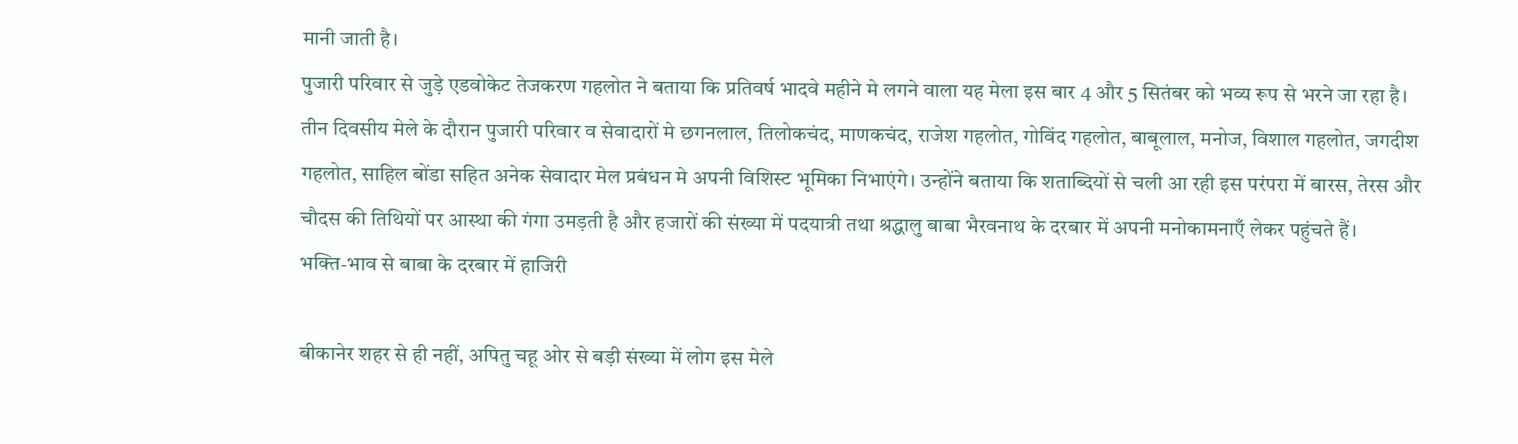मानी जाती है।
पुजारी परिवार से जुड़े एडवोकेट तेजकरण गहलोत ने बताया कि प्रतिवर्ष भादवे महीने मे लगने वाला यह मेला इस बार 4 और 5 सितंबर को भव्य रूप से भरने जा रहा है। तीन दिवसीय मेले के दौरान पुजारी परिवार व सेवादारों मे छगनलाल, तिलोकचंद, माणकचंद, राजेश गहलोत, गोविंद गहलोत, बाबूलाल, मनोज, विशाल गहलोत, जगदीश गहलोत, साहिल बोंडा सहित अनेक सेवादार मेल प्रबंधन मे अपनी विशिस्ट भूमिका निभाएंगे। उन्होंने बताया कि शताब्दियों से चली आ रही इस परंपरा में बारस, तेरस और चौदस की तिथियों पर आस्था की गंगा उमड़ती है और हजारों की संख्या में पदयात्री तथा श्रद्धालु बाबा भैरवनाथ के दरबार में अपनी मनोकामनाएँ लेकर पहुंचते हैं।
भक्ति-भाव से बाबा के दरबार में हाजिरी

बीकानेर शहर से ही नहीं, अपितु चहू ओर से बड़ी संख्या में लोग इस मेले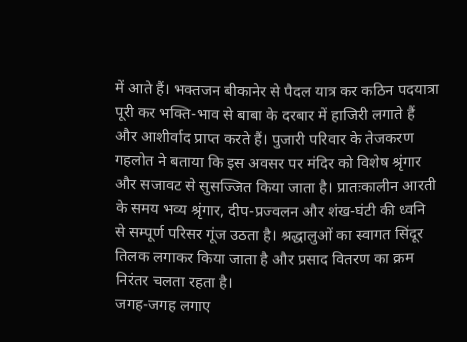में आते हैं। भक्तजन बीकानेर से पैदल यात्र कर कठिन पदयात्रा पूरी कर भक्ति-भाव से बाबा के दरबार में हाजिरी लगाते हैं और आशीर्वाद प्राप्त करते हैं। पुजारी परिवार के तेजकरण गहलोत ने बताया कि इस अवसर पर मंदिर को विशेष श्रृंगार और सजावट से सुसज्जित किया जाता है। प्रातःकालीन आरती के समय भव्य श्रृंगार, दीप-प्रज्वलन और शंख-घंटी की ध्वनि से सम्पूर्ण परिसर गूंज उठता है। श्रद्धालुओं का स्वागत सिंदूर तिलक लगाकर किया जाता है और प्रसाद वितरण का क्रम निरंतर चलता रहता है।
जगह-जगह लगाए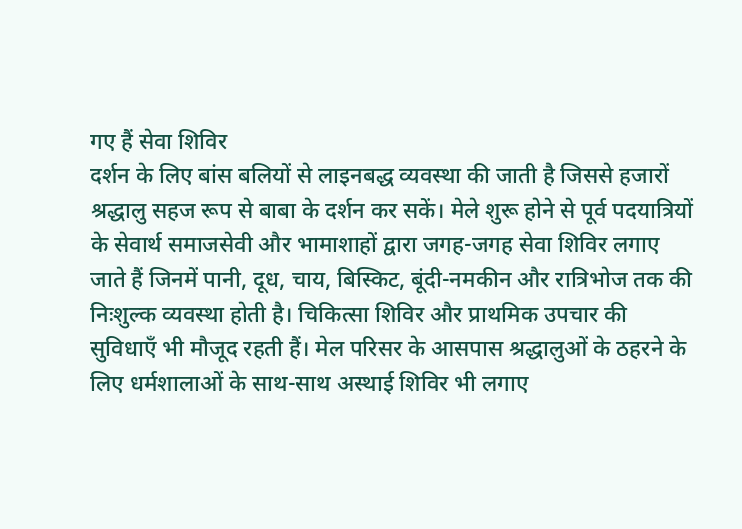गए हैं सेवा शिविर
दर्शन के लिए बांस बलियों से लाइनबद्ध व्यवस्था की जाती है जिससे हजारों श्रद्धालु सहज रूप से बाबा के दर्शन कर सकें। मेले शुरू होने से पूर्व पदयात्रियों के सेवार्थ समाजसेवी और भामाशाहों द्वारा जगह-जगह सेवा शिविर लगाए जाते हैं जिनमें पानी, दूध, चाय, बिस्किट, बूंदी-नमकीन और रात्रिभोज तक की निःशुल्क व्यवस्था होती है। चिकित्सा शिविर और प्राथमिक उपचार की सुविधाएँ भी मौजूद रहती हैं। मेल परिसर के आसपास श्रद्धालुओं के ठहरने के लिए धर्मशालाओं के साथ-साथ अस्थाई शिविर भी लगाए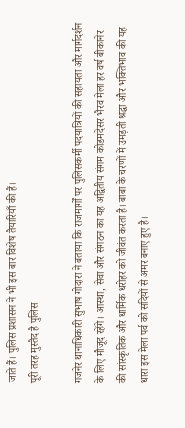जाते हैं। पुलिस प्रशासन ने भी इस बार विशेष तैयारियाँ की हैं।
पूरी तरह मुस्तैद है पुलिस

गजनेर थानाधिकारी सुभाष गोदारा ने बताया कि राजमार्गों पर पुलिसकर्मी पदयात्रियों की सहायता और मार्गदर्शन के लिए मौजूद रहेंगे। आस्था, सेवा और संगठन का यह अद्वितीय संगम कोडमदेसर भैरव मेला हर वर्ष बीकानेर की सांस्कृतिक और धार्मिक धरोहर को जीवंत करता है। बाबा के चरणों में उमड़ती श्रद्धा और भक्तिभाव की यह धारा इस मेला पर्व को सदियों से अमर बनाए हुए है।